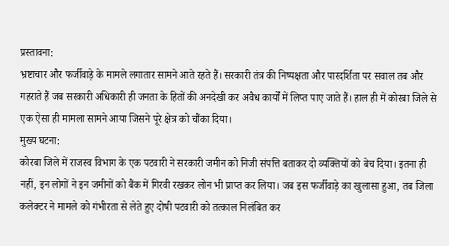प्रस्तावना:
भ्रष्टाचार और फर्जीवाड़े के मामले लगातार सामने आते रहते हैं। सरकारी तंत्र की निष्पक्षता और पारदर्शिता पर सवाल तब और गहराते हैं जब सरकारी अधिकारी ही जनता के हितों की अनदेखी कर अवैध कार्यों में लिप्त पाए जाते हैं। हाल ही में कोरबा जिले से एक ऐसा ही मामला सामने आया जिसने पूरे क्षेत्र को चौंका दिया।
मुख्य घटना:
कोरबा जिले में राजस्व विभाग के एक पटवारी ने सरकारी जमीन को निजी संपत्ति बताकर दो व्यक्तियों को बेच दिया। इतना ही नहीं, इन लोगों ने इन जमीनों को बैंक में गिरवी रखकर लोन भी प्राप्त कर लिया। जब इस फर्जीवाड़े का खुलासा हुआ, तब जिला कलेक्टर ने मामले को गंभीरता से लेते हुए दोषी पटवारी को तत्काल निलंबित कर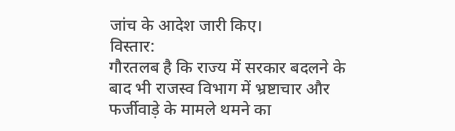जांच के आदेश जारी किए।
विस्तार:
गौरतलब है कि राज्य में सरकार बदलने के बाद भी राजस्व विभाग में भ्रष्टाचार और फर्जीवाड़े के मामले थमने का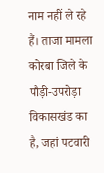नाम नहीं ले रहे हैं। ताजा मामला कोरबा जिले के पौड़ी-उपरोड़ा विकासखंड का है, जहां पटवारी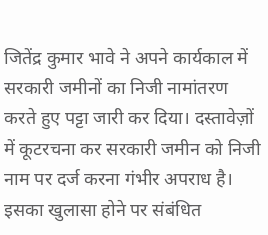जितेंद्र कुमार भावे ने अपने कार्यकाल में सरकारी जमीनों का निजी नामांतरण करते हुए पट्टा जारी कर दिया। दस्तावेज़ों में कूटरचना कर सरकारी जमीन को निजी नाम पर दर्ज करना गंभीर अपराध है। इसका खुलासा होने पर संबंधित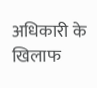अधिकारी के खिलाफ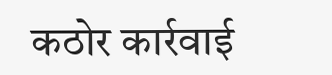कठोर कार्रवाई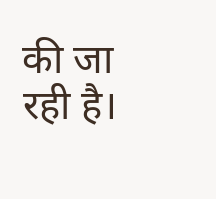की जा रही है।